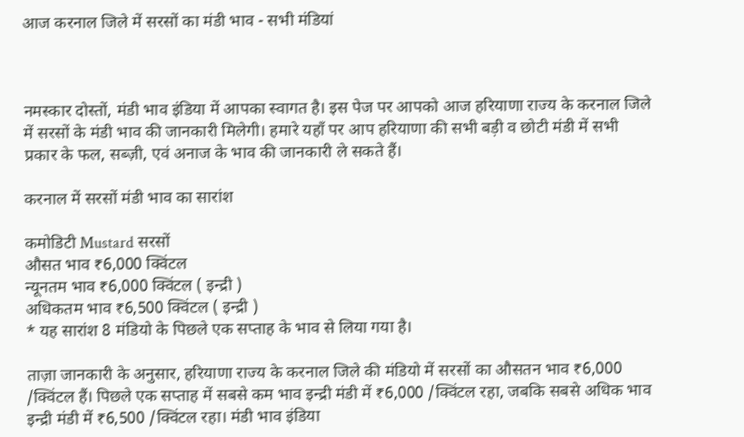आज करनाल जिले में सरसों का मंडी भाव - सभी मंडियां



नमस्कार दोस्तों, मंडी भाव इंडिया में आपका स्वागत है। इस पेज पर आपको आज हरियाणा राज्य के करनाल जिले में सरसों के मंडी भाव की जानकारी मिलेगी। हमारे यहाँ पर आप हरियाणा की सभी बड़ी व छोटी मंडी में सभी प्रकार के फल, सब्ज़ी, एवं अनाज के भाव की जानकारी ले सकते हैं।

करनाल में सरसों मंडी भाव का सारांश

कमोडिटी Mustard सरसों
औसत भाव ₹6,000 क्विंटल
न्यूनतम भाव ₹6,000 क्विंटल ( इन्द्री )
अधिकतम भाव ₹6,500 क्विंटल ( इन्द्री )
* यह सारांश 8 मंडियो के पिछले एक सप्ताह के भाव से लिया गया है।

ताज़ा जानकारी के अनुसार, हरियाणा राज्य के करनाल जिले की मंडियो में सरसों का औसतन भाव ₹6,000 /क्विंटल हैं। पिछले एक सप्ताह में सबसे कम भाव इन्द्री मंडी में ₹6,000 /क्विंटल रहा, जबकि सबसे अधिक भाव इन्द्री मंडी में ₹6,500 /क्विंटल रहा। मंडी भाव इंडिया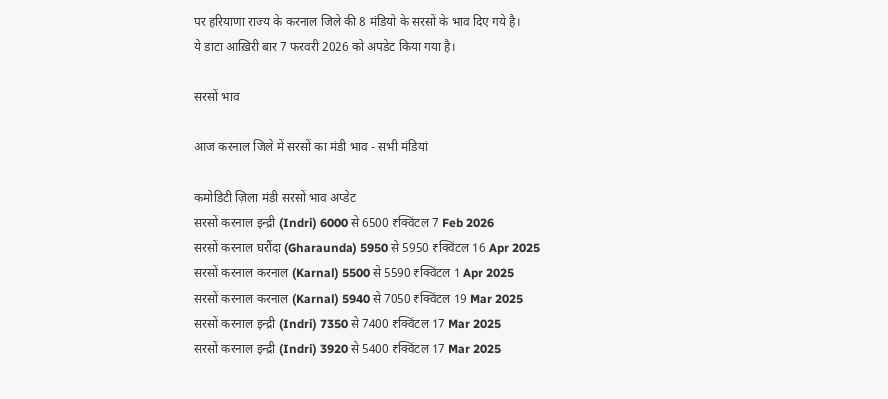पर हरियाणा राज्य के करनाल जिले की 8 मंडियो के सरसों के भाव दिए गये है।
ये डाटा आख़िरी बार 7 फरवरी 2026 को अपडेट किया गया है।

सरसों भाव

आज करनाल जिले में सरसों का मंडी भाव - सभी मंडियां

कमोडिटी ज़िला मंडी सरसों भाव अप्डेट
सरसों करनाल इन्द्री (Indri) 6000 से 6500 ₹क्विंटल 7 Feb 2026
सरसों करनाल घरौंदा (Gharaunda) 5950 से 5950 ₹क्विंटल 16 Apr 2025
सरसों करनाल करनाल (Karnal) 5500 से 5590 ₹क्विंटल 1 Apr 2025
सरसों करनाल करनाल (Karnal) 5940 से 7050 ₹क्विंटल 19 Mar 2025
सरसों करनाल इन्द्री (Indri) 7350 से 7400 ₹क्विंटल 17 Mar 2025
सरसों करनाल इन्द्री (Indri) 3920 से 5400 ₹क्विंटल 17 Mar 2025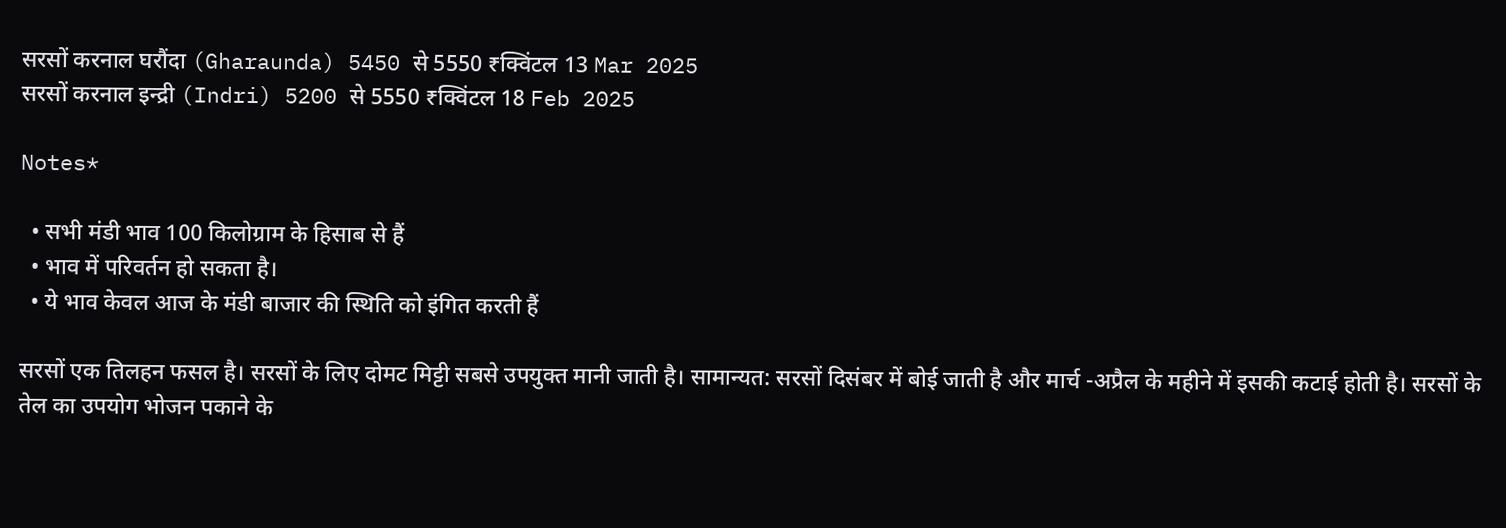सरसों करनाल घरौंदा (Gharaunda) 5450 से 5550 ₹क्विंटल 13 Mar 2025
सरसों करनाल इन्द्री (Indri) 5200 से 5550 ₹क्विंटल 18 Feb 2025

Notes*

  • सभी मंडी भाव 100 किलोग्राम के हिसाब से हैं
  • भाव में परिवर्तन हो सकता है।
  • ये भाव केवल आज के मंडी बाजार की स्थिति को इंगित करती हैं

सरसों एक तिलहन फसल है। सरसों के लिए दोमट मिट्टी सबसे उपयुक्त मानी जाती है। सामान्यत: सरसों दिसंबर में बोई जाती है और मार्च -अप्रैल के महीने में इसकी कटाई होती है। सरसों के तेल का उपयोग भोजन पकाने के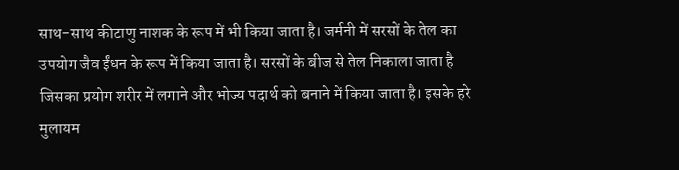साथ-साथ कीटाणु नाशक के रूप में भी किया जाता है। जर्मनी में सरसों के तेल का उपयोग जैव ईंधन के रूप में किया जाता है। सरसों के बीज से तेल निकाला जाता है जिसका प्रयोग शरीर में लगाने और भोज्य पदार्थ को बनाने में किया जाता है। इसके हरे मुलायम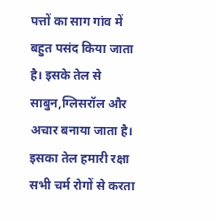पत्तों का साग गांव में बहुत पसंद किया जाता है। इसके तेल से साबुन,ग्लिसरॉल और अचार बनाया जाता है। इसका तेल हमारी रक्षा सभी चर्म रोगों से करता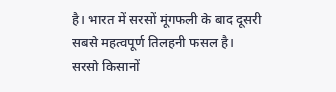है। भारत में सरसों मूंगफली के बाद दूसरी सबसे महत्वपूर्ण तिलहनी फसल है। सरसो किसानों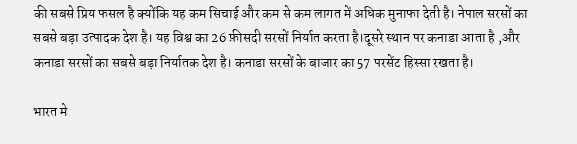की सबसे प्रिय फसल है क्योंकि यह कम सिचाई और कम से कम लागत में अधिक मुनाफा देती है। नेपाल सरसों का सबसे बड़ा उत्पादक देश है। यह विश्व का 26 फ़ीसदी सरसों निर्यात करता है।दूसरे स्थान पर कनाडा आता है ,और कनाडा सरसों का सबसे बड़ा निर्यातक देश है। कनाडा सरसों के बाजार का 57 परसेंट हिस्सा रखता है।

भारत मे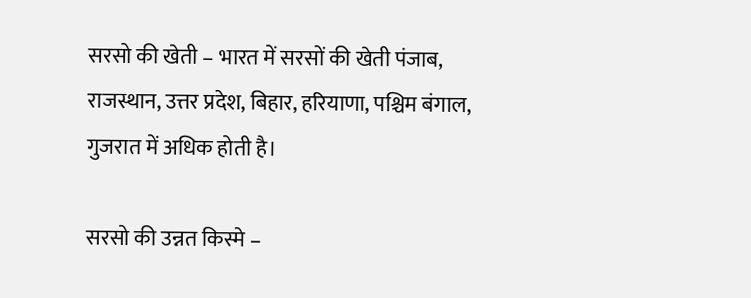सरसो की खेती – भारत में सरसों की खेती पंजाब, राजस्थान, उत्तर प्रदेश, बिहार, हरियाणा, पश्चिम बंगाल, गुजरात में अधिक होती है।

सरसो की उन्नत किस्मे –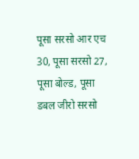पूसा सरसो आर एच 30, पूसा सरसो 27, पूसा बोल्ड, पूसा डबल जीरो सरसो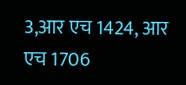3,आर एच 1424, आर एच 1706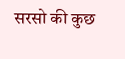सरसो की कुछ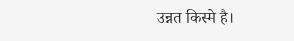उन्नत किस्मे है।